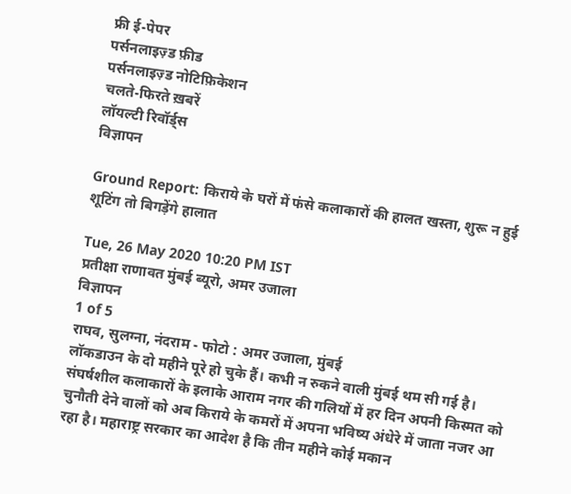फ्री ई-पेपर
पर्सनलाइज़्ड फ़ीड
पर्सनलाइज़्ड नोटिफ़िकेशन
चलते-फिरते ख़बरें
लॉयल्टी रिवॉर्ड्स
विज्ञापन

Ground Report: किराये के घरों में फंसे कलाकारों की हालत खस्ता, शुरू न हुई शूटिंग तो बिगड़ेंगे हालात

Tue, 26 May 2020 10:20 PM IST
प्रतीक्षा राणावत मुंबई ब्यूरो, अमर उजाला
विज्ञापन
1 of 5
राघव, सुलग्ना, नंदराम - फोटो : अमर उजाला, मुंबई
लॉकडाउन के दो महीने पूरे हो चुके हैं। कभी न रुकने वाली मुंबई थम सी गई है। संघर्षशील कलाकारों के इलाके आराम नगर की गलियों में हर दिन अपनी किस्मत को चुनौती देने वालों को अब किराये के कमरों में अपना भविष्य अंधेरे में जाता नजर आ रहा है। महाराष्ट्र सरकार का आदेश है कि तीन महीने कोई मकान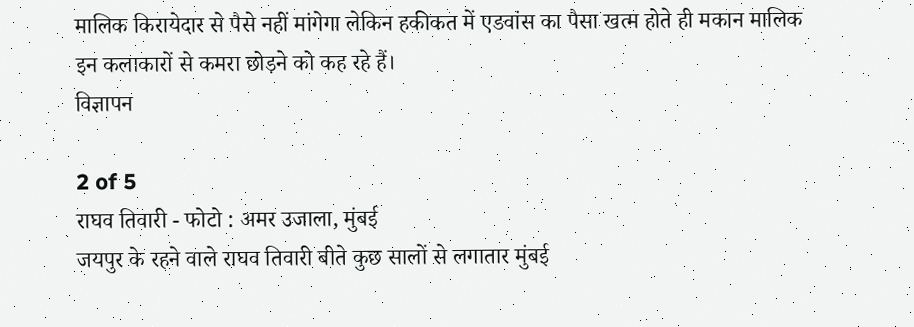मालिक किरायेदार से पैसे नहीं मांगेगा लेकिन हकीकत में एडवांस का पैसा खत्म होते ही मकान मालिक इन कलाकारों से कमरा छोड़ने को कह रहे हैं।
विज्ञापन

2 of 5
राघव तिवारी - फोटो : अमर उजाला, मुंबई
जयपुर के रहने वाले राघव तिवारी बीते कुछ सालों से लगातार मुंबई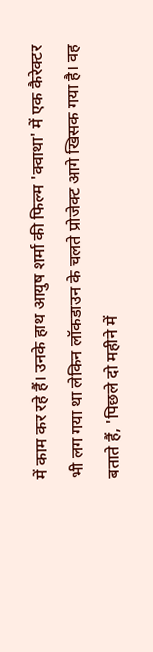में काम कर रहे हैं। उनके हाथ आयुष शर्मा की फिल्म 'क्वाथा' में एक कैरेक्टर भी लग गया था लेकिन लॉकडाउन के चलते प्रोजेक्ट आगे खिसक गया है। वह बताते हैं, 'पिछले दो महीने में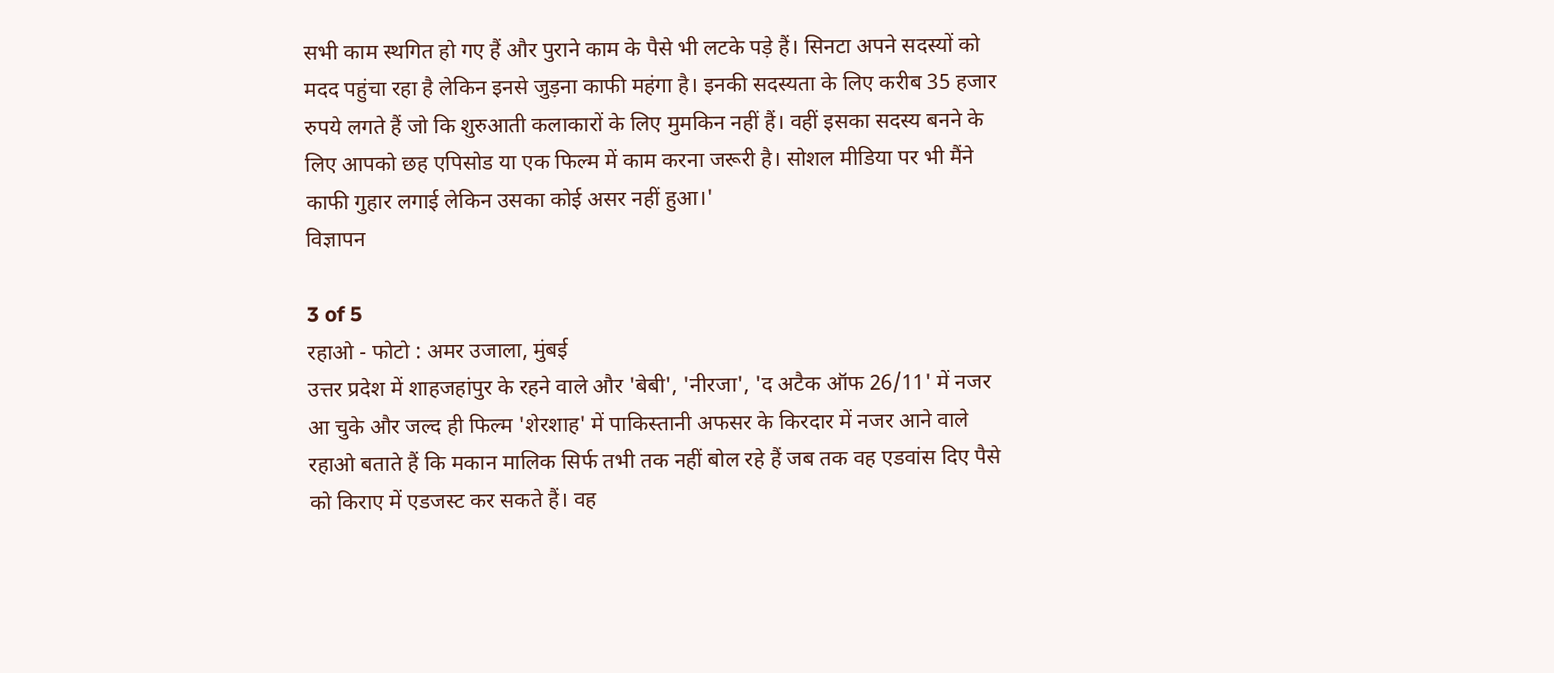सभी काम स्थगित हो गए हैं और पुराने काम के पैसे भी लटके पड़े हैं। सिनटा अपने सदस्यों को मदद पहुंचा रहा है लेकिन इनसे जुड़ना काफी महंगा है। इनकी सदस्यता के लिए करीब 35 हजार रुपये लगते हैं जो कि शुरुआती कलाकारों के लिए मुमकिन नहीं हैं। वहीं इसका सदस्य बनने के लिए आपको छह एपिसोड या एक फिल्म में काम करना जरूरी है। सोशल मीडिया पर भी मैंने काफी गुहार लगाई लेकिन उसका कोई असर नहीं हुआ।'
विज्ञापन

3 of 5
रहाओ - फोटो : अमर उजाला, मुंबई
उत्तर प्रदेश में शाहजहांपुर के रहने वाले और 'बेबी', 'नीरजा', 'द अटैक ऑफ 26/11' में नजर आ चुके और जल्द ही फिल्म 'शेरशाह' में पाकिस्तानी अफसर के किरदार में नजर आने वाले रहाओ बताते हैं कि मकान मालिक सिर्फ तभी तक नहीं बोल रहे हैं जब तक वह एडवांस दिए पैसे को किराए में एडजस्ट कर सकते हैं। वह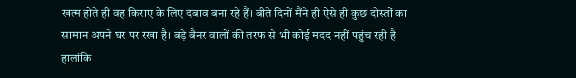खत्म होते ही वह किराए के लिए दबाव बना रहे हैं। बीते दिनों मैंने ही ऐसे ही कुछ दोस्तों का सामान अपने घर पर रखा है। बड़े बैनर वालों की तरफ से भी कोई मदद नहीं पहुंच रही है हालांकि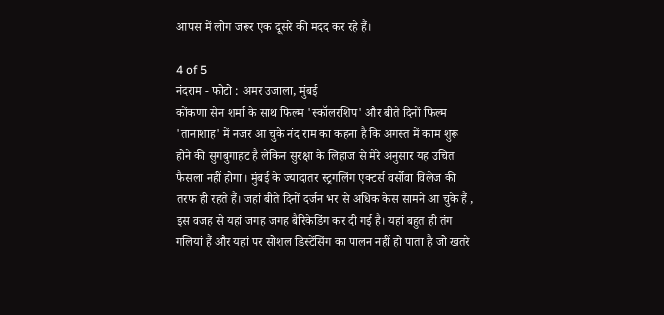आपस में लोग जरूर एक दूसरे की मदद कर रहे हैं।

4 of 5
नंदराम - फोटो : अमर उजाला, मुंबई
कोंकणा सेन शर्मा के साथ फिल्म 'स्कॉलरशिप' और बीते दिनों फिल्म 'तानाशाह' में नजर आ चुके नंद राम का कहना है कि अगस्त में काम शुरू होने की सुगबुगाहट है लेकिन सुरक्षा के लिहाज से मेरे अनुसार यह उचित फैसला नहीं होगा। मुंबई के ज्यादातर स्ट्रगलिंग एक्टर्स वर्सोवा विलेज की तरफ ही रहते हैं। जहां बीते दिनों दर्जन भर से अधिक केस सामने आ चुके हैं , इस वजह से यहां जगह जगह बैरिकेडिंग कर दी गई है। यहां बहुत ही तंग गलियां हैं और यहां पर सोशल डिस्टेंसिंग का पालन नहीं हो पाता है जो खतरे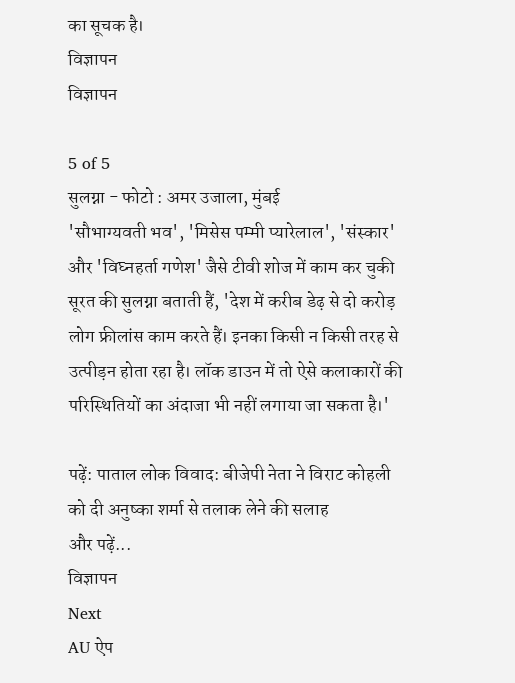का सूचक है।
विज्ञापन
विज्ञापन

5 of 5
सुलग्ना - फोटो : अमर उजाला, मुंबई
'सौभाग्यवती भव', 'मिसेस पम्मी प्यारेलाल', 'संस्कार' और 'विघ्नहर्ता गणेश' जैसे टीवी शोज में काम कर चुकी सूरत की सुलग्ना बताती हैं, 'देश में करीब डेढ़ से दो करोड़ लोग फ्रीलांस काम करते हैं। इनका किसी न किसी तरह से उत्पीड़न होता रहा है। लॉक डाउन में तो ऐसे कलाकारों की परिस्थितियों का अंदाजा भी नहीं लगाया जा सकता है।'

पढ़ें: पाताल लोक विवाद: बीजेपी नेता ने विराट कोहली को दी अनुष्का शर्मा से तलाक लेने की सलाह
और पढ़ें...
विज्ञापन
Next
AU ऐप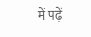में पढ़ें